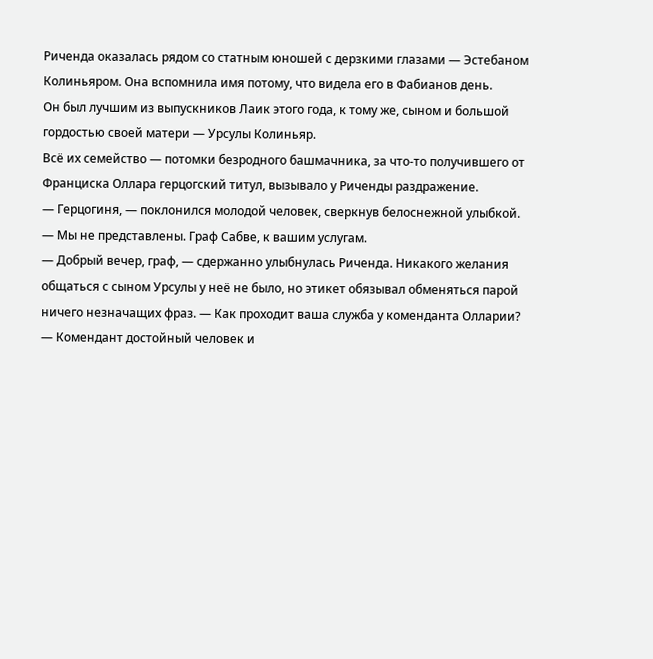Риченда оказалась рядом со статным юношей с дерзкими глазами — Эстебаном Колиньяром. Она вспомнила имя потому, что видела его в Фабианов день.
Он был лучшим из выпускников Лаик этого года, к тому же, сыном и большой гордостью своей матери — Урсулы Колиньяр.
Всё их семейство — потомки безродного башмачника, за что-то получившего от Франциска Оллара герцогский титул, вызывало у Риченды раздражение.
— Герцогиня, — поклонился молодой человек, сверкнув белоснежной улыбкой. — Мы не представлены. Граф Сабве, к вашим услугам.
— Добрый вечер, граф, — сдержанно улыбнулась Риченда. Никакого желания общаться с сыном Урсулы у неё не было, но этикет обязывал обменяться парой ничего незначащих фраз. — Как проходит ваша служба у коменданта Олларии?
— Комендант достойный человек и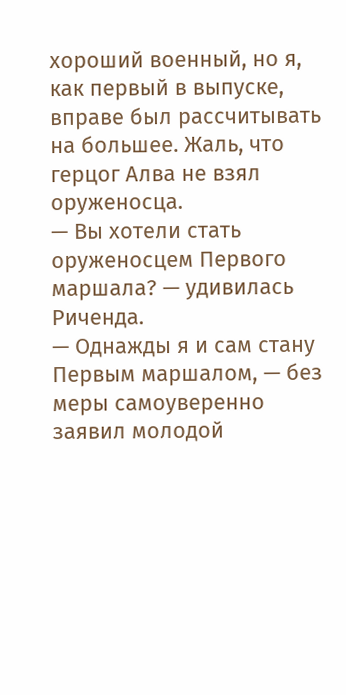хороший военный, но я, как первый в выпуске, вправе был рассчитывать на большее. Жаль, что герцог Алва не взял оруженосца.
— Вы хотели стать оруженосцем Первого маршала? — удивилась Риченда.
— Однажды я и сам стану Первым маршалом, — без меры самоуверенно заявил молодой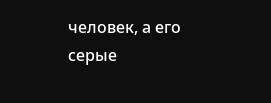человек, а его серые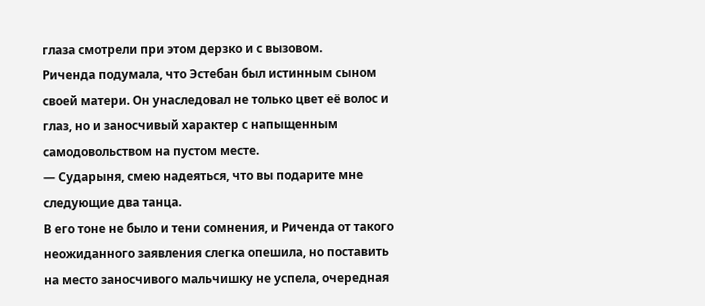глаза смотрели при этом дерзко и с вызовом.
Риченда подумала, что Эстебан был истинным сыном своей матери. Он унаследовал не только цвет её волос и глаз, но и заносчивый характер с напыщенным самодовольством на пустом месте.
— Сударыня, смею надеяться, что вы подарите мне следующие два танца.
В его тоне не было и тени сомнения, и Риченда от такого неожиданного заявления слегка опешила, но поставить на место заносчивого мальчишку не успела, очередная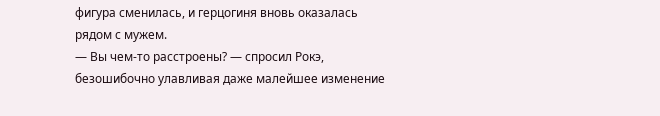фигура сменилась, и герцогиня вновь оказалась рядом с мужем.
— Вы чем-то расстроены? — спросил Рокэ, безошибочно улавливая даже малейшее изменение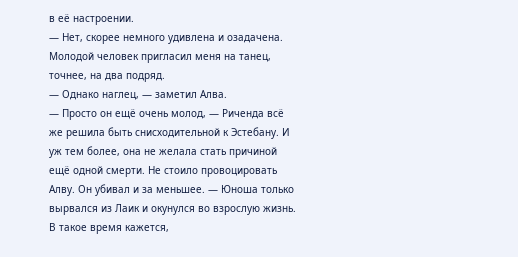в её настроении.
— Нет, скорее немного удивлена и озадачена. Молодой человек пригласил меня на танец, точнее, на два подряд.
— Однако наглец, — заметил Алва.
— Просто он ещё очень молод, — Риченда всё же решила быть снисходительной к Эстебану. И уж тем более, она не желала стать причиной ещё одной смерти. Не стоило провоцировать Алву. Он убивал и за меньшее. — Юноша только вырвался из Лаик и окунулся во взрослую жизнь. В такое время кажется,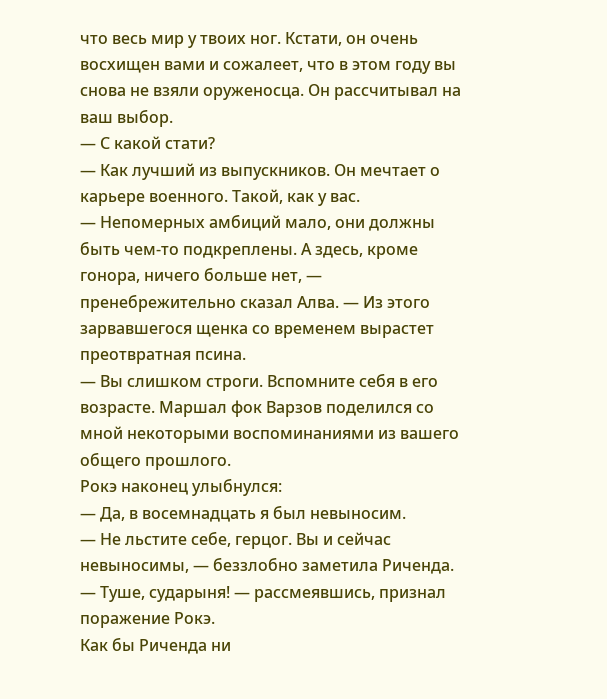что весь мир у твоих ног. Кстати, он очень восхищен вами и сожалеет, что в этом году вы снова не взяли оруженосца. Он рассчитывал на ваш выбор.
— С какой стати?
— Как лучший из выпускников. Он мечтает о карьере военного. Такой, как у вас.
— Непомерных амбиций мало, они должны быть чем-то подкреплены. А здесь, кроме гонора, ничего больше нет, — пренебрежительно сказал Алва. — Из этого зарвавшегося щенка со временем вырастет преотвратная псина.
— Вы слишком строги. Вспомните себя в его возрасте. Маршал фок Варзов поделился со мной некоторыми воспоминаниями из вашего общего прошлого.
Рокэ наконец улыбнулся:
— Да, в восемнадцать я был невыносим.
— Не льстите себе, герцог. Вы и сейчас невыносимы, — беззлобно заметила Риченда.
— Туше, сударыня! — рассмеявшись, признал поражение Рокэ.
Как бы Риченда ни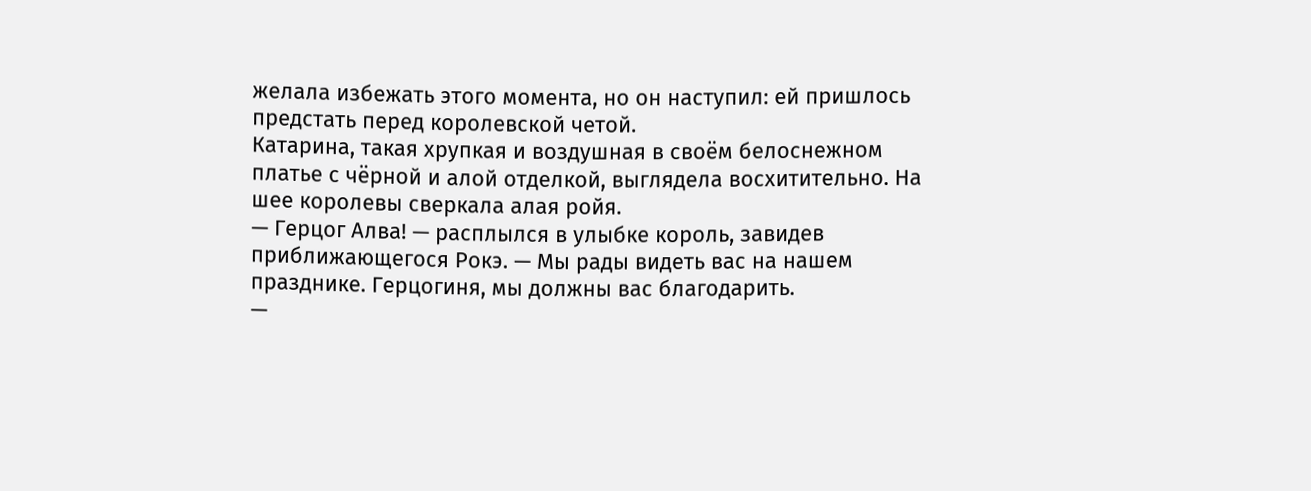желала избежать этого момента, но он наступил: ей пришлось предстать перед королевской четой.
Катарина, такая хрупкая и воздушная в своём белоснежном платье с чёрной и алой отделкой, выглядела восхитительно. На шее королевы сверкала алая ройя.
— Герцог Алва! — расплылся в улыбке король, завидев приближающегося Рокэ. — Мы рады видеть вас на нашем празднике. Герцогиня, мы должны вас благодарить.
—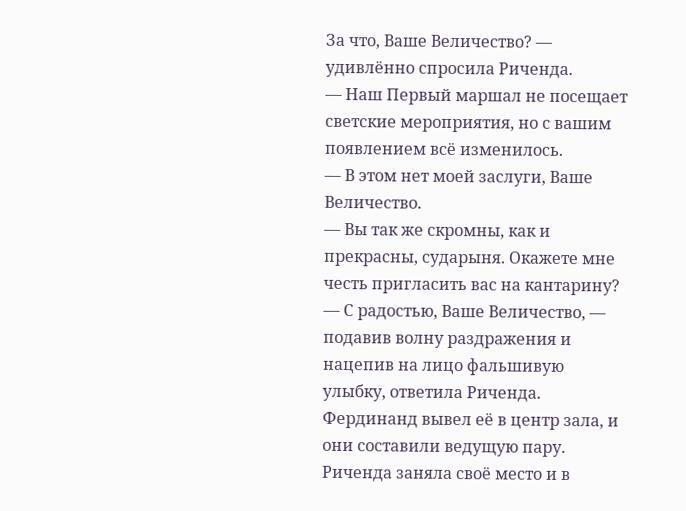За что, Ваше Величество? — удивлённо спросила Риченда.
— Наш Первый маршал не посещает светские мероприятия, но с вашим появлением всё изменилось.
— В этом нет моей заслуги, Ваше Величество.
— Вы так же скромны, как и прекрасны, сударыня. Окажете мне честь пригласить вас на кантарину?
— С радостью, Ваше Величество, — подавив волну раздражения и нацепив на лицо фальшивую улыбку, ответила Риченда.
Фердинанд вывел её в центр зала, и они составили ведущую пару. Риченда заняла своё место и в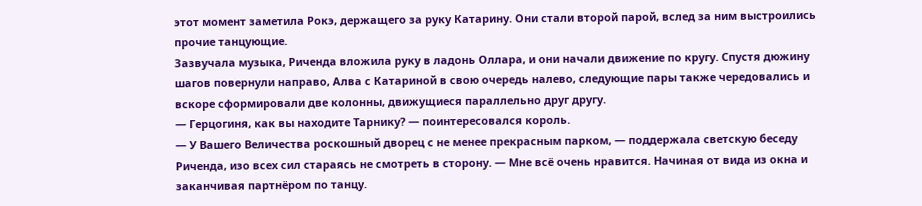этот момент заметила Рокэ, держащего за руку Катарину. Они стали второй парой, вслед за ним выстроились прочие танцующие.
Зазвучала музыка, Риченда вложила руку в ладонь Оллара, и они начали движение по кругу. Спустя дюжину шагов повернули направо, Алва с Катариной в свою очередь налево, следующие пары также чередовались и вскоре сформировали две колонны, движущиеся параллельно друг другу.
— Герцогиня, как вы находите Тарнику? — поинтересовался король.
— У Вашего Величества роскошный дворец с не менее прекрасным парком, — поддержала светскую беседу Риченда, изо всех сил стараясь не смотреть в сторону. — Мне всё очень нравится. Начиная от вида из окна и заканчивая партнёром по танцу.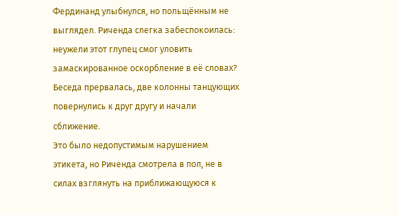Фердинанд улыбнулся, но польщённым не выглядел. Риченда слегка забеспокоилась: неужели этот глупец смог уловить замаскированное оскорбление в её словах?
Беседа прервалась, две колонны танцующих повернулись к друг другу и начали сближение.
Это было недопустимым нарушением этикета, но Риченда смотрела в пол, не в силах взглянуть на приближающуюся к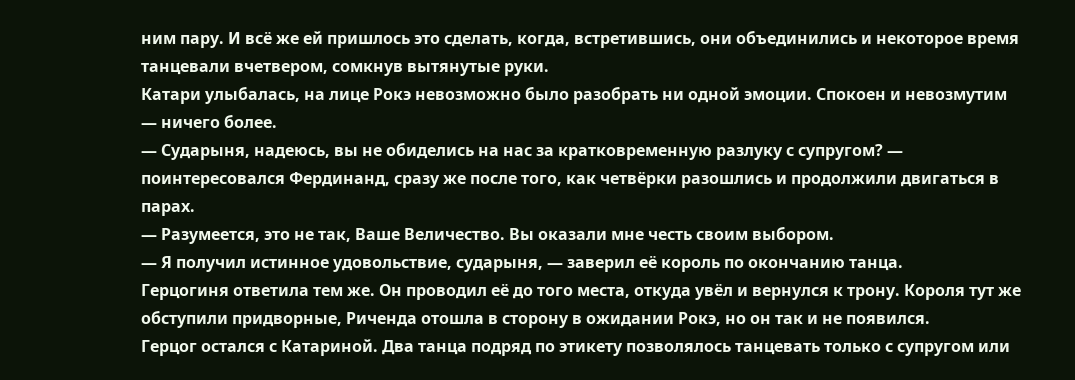ним пару. И всё же ей пришлось это сделать, когда, встретившись, они объединились и некоторое время танцевали вчетвером, сомкнув вытянутые руки.
Катари улыбалась, на лице Рокэ невозможно было разобрать ни одной эмоции. Спокоен и невозмутим — ничего более.
— Сударыня, надеюсь, вы не обиделись на нас за кратковременную разлуку с супругом? — поинтересовался Фердинанд, сразу же после того, как четвёрки разошлись и продолжили двигаться в парах.
— Разумеется, это не так, Ваше Величество. Вы оказали мне честь своим выбором.
— Я получил истинное удовольствие, сударыня, — заверил её король по окончанию танца.
Герцогиня ответила тем же. Он проводил её до того места, откуда увёл и вернулся к трону. Короля тут же обступили придворные, Риченда отошла в сторону в ожидании Рокэ, но он так и не появился.
Герцог остался с Катариной. Два танца подряд по этикету позволялось танцевать только с супругом или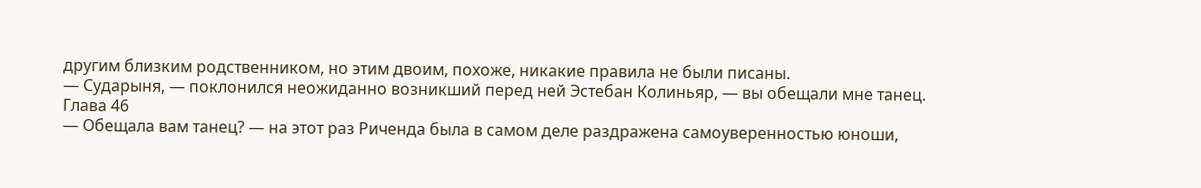другим близким родственником, но этим двоим, похоже, никакие правила не были писаны.
— Сударыня, — поклонился неожиданно возникший перед ней Эстебан Колиньяр, — вы обещали мне танец.
Глава 46
— Обещала вам танец? — на этот раз Риченда была в самом деле раздражена самоуверенностью юноши,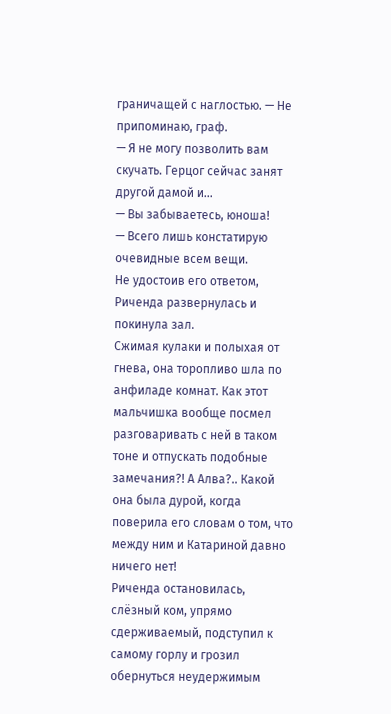граничащей с наглостью. — Не припоминаю, граф.
— Я не могу позволить вам скучать. Герцог сейчас занят другой дамой и…
— Вы забываетесь, юноша!
— Всего лишь констатирую очевидные всем вещи.
Не удостоив его ответом, Риченда развернулась и покинула зал.
Сжимая кулаки и полыхая от гнева, она торопливо шла по анфиладе комнат. Как этот мальчишка вообще посмел разговаривать с ней в таком тоне и отпускать подобные замечания?! А Алва?.. Какой она была дурой, когда поверила его словам о том, что между ним и Катариной давно ничего нет!
Риченда остановилась, слёзный ком, упрямо сдерживаемый, подступил к самому горлу и грозил обернуться неудержимым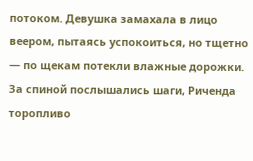потоком. Девушка замахала в лицо веером, пытаясь успокоиться, но тщетно — по щекам потекли влажные дорожки.
За спиной послышались шаги, Риченда торопливо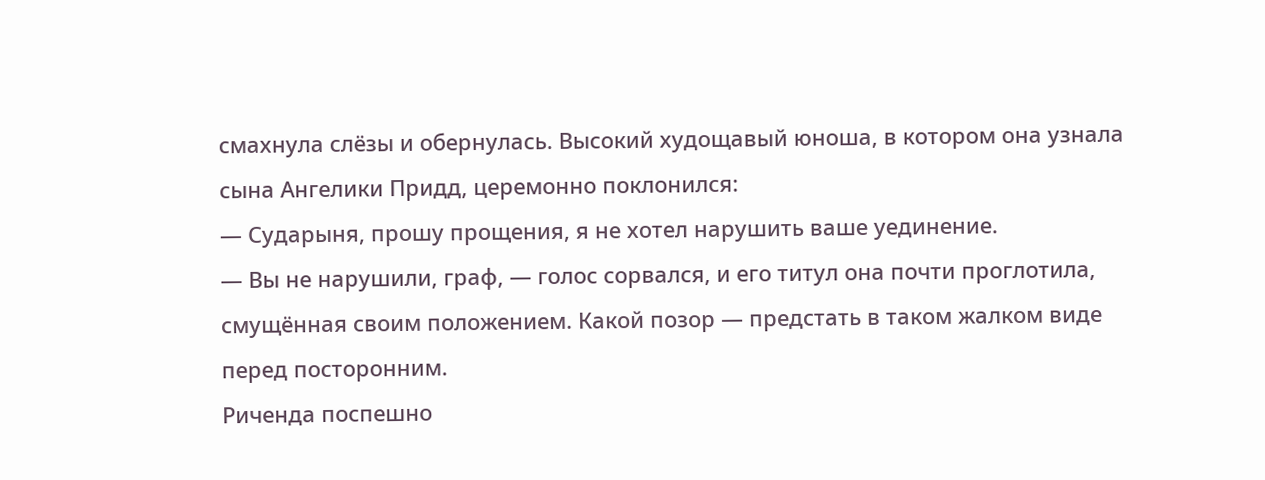смахнула слёзы и обернулась. Высокий худощавый юноша, в котором она узнала сына Ангелики Придд, церемонно поклонился:
— Сударыня, прошу прощения, я не хотел нарушить ваше уединение.
— Вы не нарушили, граф, — голос сорвался, и его титул она почти проглотила, смущённая своим положением. Какой позор — предстать в таком жалком виде перед посторонним.
Риченда поспешно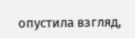опустила взгляд,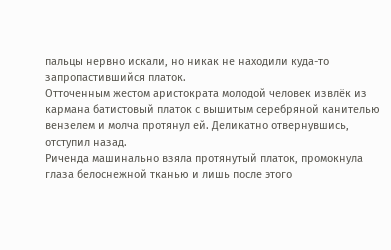пальцы нервно искали, но никак не находили куда-то запропастившийся платок.
Отточенным жестом аристократа молодой человек извлёк из кармана батистовый платок с вышитым серебряной канителью вензелем и молча протянул ей. Деликатно отвернувшись, отступил назад.
Риченда машинально взяла протянутый платок, промокнула глаза белоснежной тканью и лишь после этого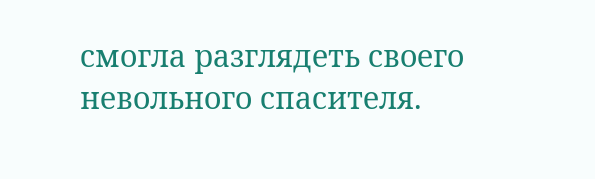смогла разглядеть своего невольного спасителя.